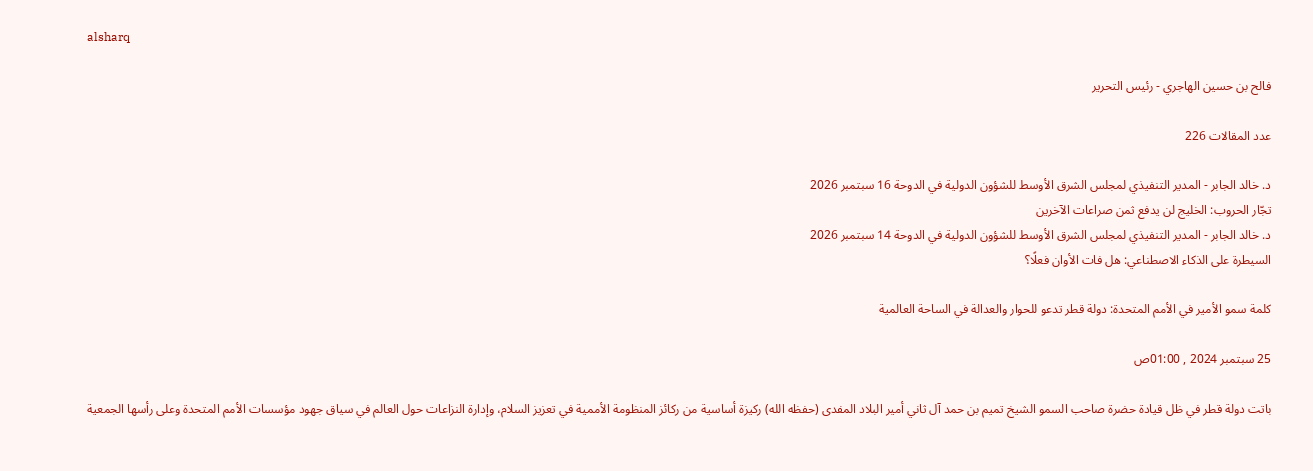alsharq

فالح بن حسين الهاجري - رئيس التحرير

عدد المقالات 226

د. خالد الجابر - المدير التنفيذي لمجلس الشرق الأوسط للشؤون الدولية في الدوحة 16 سبتمبر 2026
تجّار الحروب: الخليج لن يدفع ثمن صراعات الآخرين
د. خالد الجابر - المدير التنفيذي لمجلس الشرق الأوسط للشؤون الدولية في الدوحة 14 سبتمبر 2026
السيطرة على الذكاء الاصطناعي: هل فات الأوان فعلًا؟

كلمة سمو الأمير في الأمم المتحدة: دولة قطر تدعو للحوار والعدالة في الساحة العالمية

25 سبتمبر 2024 , 01:00ص

باتت دولة قطر في ظل قيادة حضرة صاحب السمو الشيخ تميم بن حمد آل ثاني أمير البلاد المفدى (حفظه الله) ركيزة أساسية من ركائز المنظومة الأممية في تعزيز السلام، وإدارة النزاعات حول العالم في سياق جهود مؤسسات الأمم المتحدة وعلى رأسها الجمعية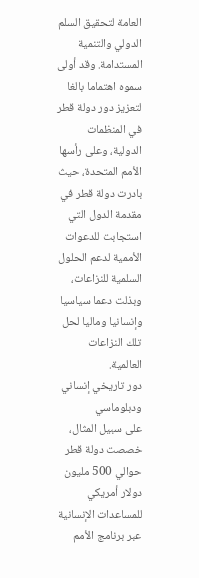العامة لتحقيق السلم الدولي والتنمية المستدامة. وقد أولى سموه اهتماما بالغا لتعزيز دور دولة قطر في المنظمات الدولية، وعلى رأسها الأمم المتحدة، حيث بادرت دولة قطر في مقدمة الدول التي استجابت للدعوات الأممية لدعم الحلول السلمية للنزاعات، وبذلت دعما سياسيا وإنسانيا وماليا لحل تلك النزاعات العالمية.
دور تاريخي إنساني ودبلوماسي
على سبيل المثال، خصصت دولة قطر حوالي 500 مليون دولار أمريكي للمساعدات الإنسانية عبر برنامج الأمم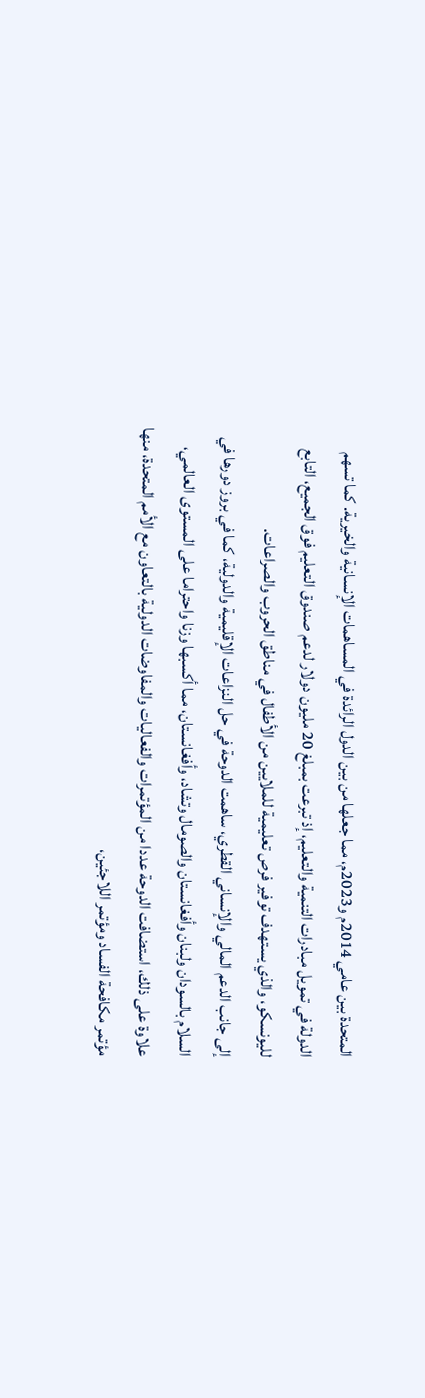المتحدة بين عامي 2014م و2023م، مما جعلها من بين الدول الرائدة في المساهمات الإنسانية والخيرية. كما تسهم الدولة في تمويل مبادرات التنمية والتعليم، إذ تبرعت بمبلغ 20 مليون دولار لدعم صندوق التعليم فوق الجميع، التابع لليونسكو، والذي يستهدف توفير فرص تعليمية للملايين من الأطفال في مناطق الحروب والصراعات.
إلى جانب الدعم المالي والإنساني القطري، ساهمت الدوحة في حل النزاعات الإقليمية والدولية، كما في بروز دورها في السلام بالسودان ولبنان وأفغانستان والصومال وتشاد، وأفغانستان، مما أكسبها وزنا واحتراما على المستوى العالمي، علاوة على ذلك، استضافت الدوحة عددا من المؤتمرات والفعاليات والمفاوضات الدولية بالتعاون مع الأمم المتحدة، منها مؤتمر مكافحة الفساد ومؤتمر اللاجئين،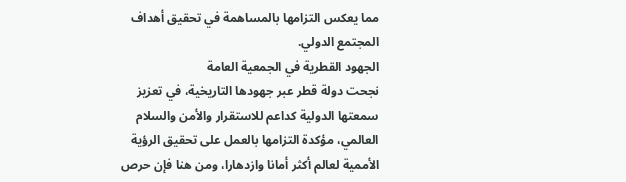مما يعكس التزامها بالمساهمة في تحقيق أهداف المجتمع الدولي.
الجهود القطرية في الجمعية العامة
نجحت دولة قطر عبر جهودها التاريخية، في تعزيز سمعتها الدولية كداعم للاستقرار والأمن والسلام العالمي، مؤكدة التزامها بالعمل على تحقيق الرؤية الأممية لعالم أكثر أمانا وازدهارا، ومن هنا فإن حرص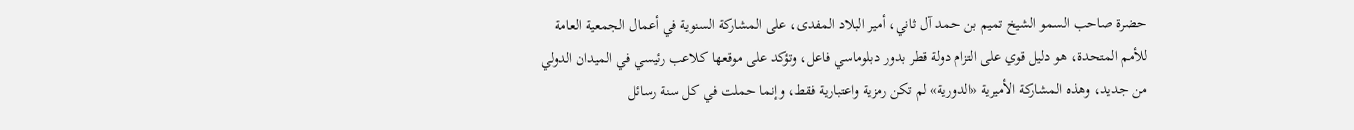حضرة صاحب السمو الشيخ تميم بن حمد آل ثاني، أمير البلاد المفدى، على المشاركة السنوية في أعمال الجمعية العامة للأمم المتحدة، هو دليل قوي على التزام دولة قطر بدور دبلوماسي فاعل، وتؤكد على موقعها كلاعب رئيسي في الميدان الدولي من جديد، وهذه المشاركة الأميرية «الدورية» لم تكن رمزية واعتبارية فقط، وإنما حملت في كل سنة رسائل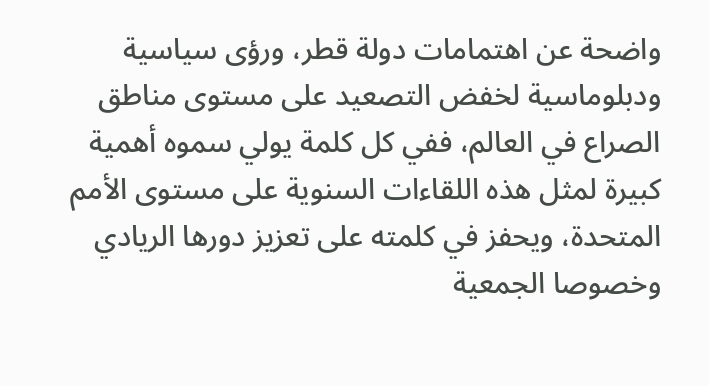واضحة عن اهتمامات دولة قطر، ورؤى سياسية ودبلوماسية لخفض التصعيد على مستوى مناطق الصراع في العالم، ففي كل كلمة يولي سموه أهمية كبيرة لمثل هذه اللقاءات السنوية على مستوى الأمم المتحدة، ويحفز في كلمته على تعزيز دورها الريادي وخصوصا الجمعية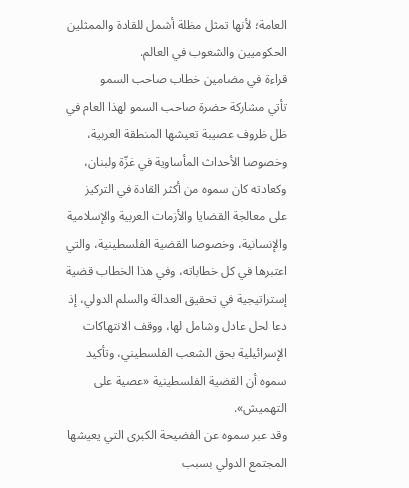العامة؛ لأنها تمثل مظلة أشمل للقادة والممثلين الحكوميين والشعوب في العالم.
قراءة في مضامين خطاب صاحب السمو
تأتي مشاركة حضرة صاحب السمو لهذا العام في ظل ظروف عصيبة تعيشها المنطقة العربية، وخصوصا الأحداث المأساوية في غزّة ولبنان، وكعادته كان سموه من أكثر القادة في التركيز على معالجة القضايا والأزمات العربية والإسلامية والإنسانية، وخصوصا القضية الفلسطينية، والتي اعتبرها في كل خطاباته، وفي هذا الخطاب قضية إستراتيجية في تحقيق العدالة والسلم الدولي، إذ دعا لحل عادل وشامل لها، ووقف الانتهاكات الإسرائيلية بحق الشعب الفلسطيني، وتأكيد سموه أن القضية الفلسطينية «عصية على التهميش».
وقد عبر سموه عن الفضيحة الكبرى التي يعيشها المجتمع الدولي بسبب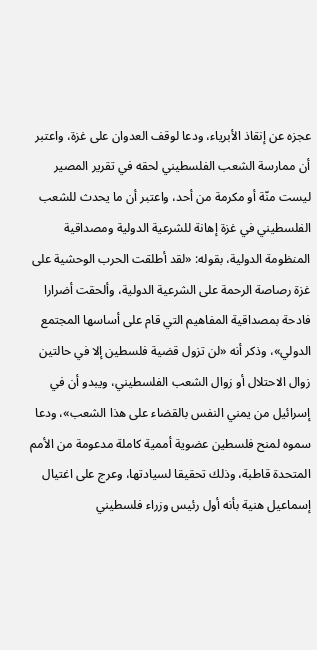عجزه عن إنقاذ الأبرياء، ودعا لوقف العدوان على غزة، واعتبر أن ممارسة الشعب الفلسطيني لحقه في تقرير المصير ليست منّة أو مكرمة من أحد، واعتبر أن ما يحدث للشعب الفلسطيني في غزة إهانة للشرعية الدولية ومصداقية المنظومة الدولية، بقوله: «لقد أطلقت الحرب الوحشية على غزة رصاصة الرحمة على الشرعية الدولية، وألحقت أضرارا فادحة بمصداقية المفاهيم التي قام على أساسها المجتمع الدولي»، وذكر أنه «لن تزول قضية فلسطين إلا في حالتين زوال الاحتلال أو زوال الشعب الفلسطيني، ويبدو أن في إسرائيل من يمني النفس بالقضاء على هذا الشعب»، ودعا سموه لمنح فلسطين عضوية أممية كاملة مدعومة من الأمم المتحدة قاطبة، وذلك تحقيقا لسيادتها، وعرج على اغتيال إسماعيل هنية بأنه أول رئيس وزراء فلسطيني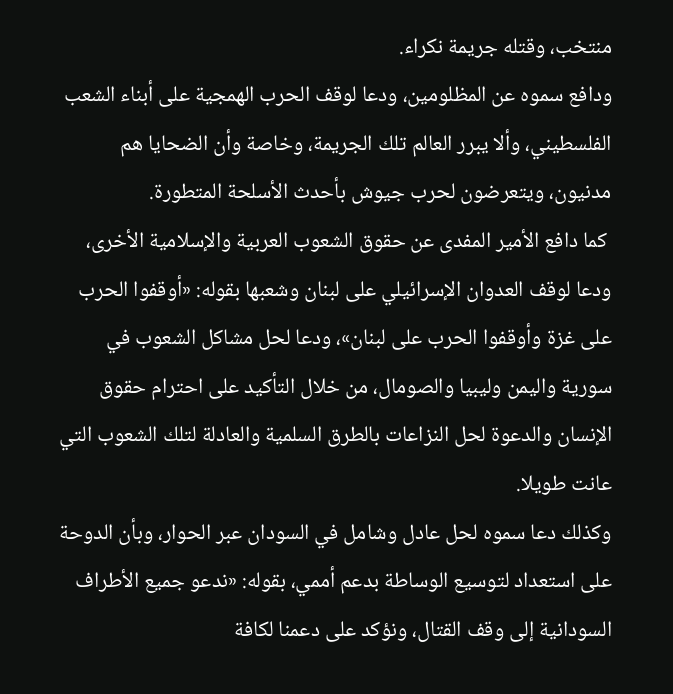منتخب، وقتله جريمة نكراء.
ودافع سموه عن المظلومين، ودعا لوقف الحرب الهمجية على أبناء الشعب الفلسطيني، وألا يبرر العالم تلك الجريمة، وخاصة وأن الضحايا هم مدنيون، ويتعرضون لحرب جيوش بأحدث الأسلحة المتطورة.
 كما دافع الأمير المفدى عن حقوق الشعوب العربية والإسلامية الأخرى، ودعا لوقف العدوان الإسرائيلي على لبنان وشعبها بقوله: «أوقفوا الحرب على غزة وأوقفوا الحرب على لبنان»، ودعا لحل مشاكل الشعوب في سورية واليمن وليبيا والصومال، من خلال التأكيد على احترام حقوق الإنسان والدعوة لحل النزاعات بالطرق السلمية والعادلة لتلك الشعوب التي عانت طويلا.
وكذلك دعا سموه لحل عادل وشامل في السودان عبر الحوار، وبأن الدوحة على استعداد لتوسيع الوساطة بدعم أممي، بقوله: «ندعو جميع الأطراف السودانية إلى وقف القتال، ونؤكد على دعمنا لكافة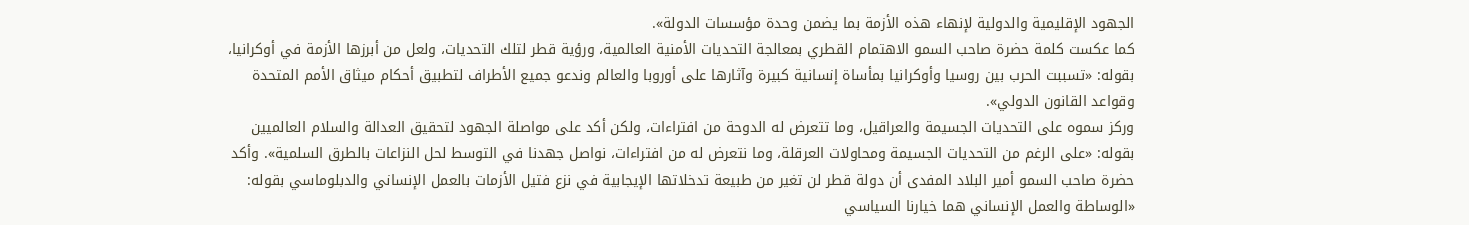الجهود الإقليمية والدولية لإنهاء هذه الأزمة بما يضمن وحدة مؤسسات الدولة».
كما عكست كلمة حضرة صاحب السمو الاهتمام القطري بمعالجة التحديات الأمنية العالمية، ورؤية قطر لتلك التحديات، ولعل من أبرزها الأزمة في أوكرانيا، بقوله: «تسببت الحرب بين روسيا وأوكرانيا بمأساة إنسانية كبيرة وآثارها على أوروبا والعالم وندعو جميع الأطراف لتطبيق أحكام ميثاق الأمم المتحدة وقواعد القانون الدولي».
وركز سموه على التحديات الجسيمة والعراقيل، وما تتعرض له الدوحة من افتراءات، ولكن أكد على مواصلة الجهود لتحقيق العدالة والسلام العالميين بقوله: «على الرغم من التحديات الجسيمة ومحاولات العرقلة، وما نتعرض له من افتراءات، نواصل جهدنا في التوسط لحل النزاعات بالطرق السلمية». وأكد حضرة صاحب السمو أمير البلاد المفدى أن دولة قطر لن تغير من طبيعة تدخلاتها الإيجابية في نزع فتيل الأزمات بالعمل الإنساني والدبلوماسي بقوله: «الوساطة والعمل الإنساني هما خيارنا السياسي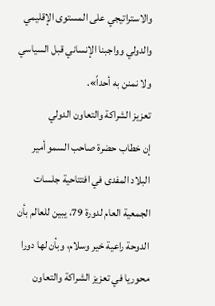والاستراتيجي على المستوى الإقليمي والدولي وواجبنا الإنساني قبل السياسي ولا نمنن به أحداً».
تعزيز الشراكة والتعاون الدولي
إن خطاب حضرة صاحب السمو أمير البلاد المفدى في افتتاحية جلسات الجمعية العام لدورة 79، يبين للعالم بأن الدوحة راعية خير وسلام، وبأن لها دورا محوريا في تعزيز الشراكة والتعاون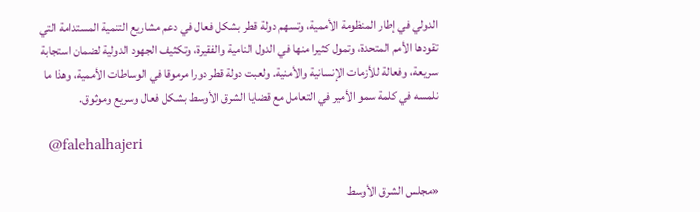الدولي في إطار المنظومة الأممية، وتسهم دولة قطر بشكل فعال في دعم مشاريع التنمية المستدامة التي تقودها الأمم المتحدة، وتمول كثيرا منها في الدول النامية والفقيرة، وتكثيف الجهود الدولية لضمان استجابة سريعة، وفعالة للأزمات الإنسانية والأمنية. ولعبت دولة قطر دورا مرموقا في الوساطات الأممية، وهذا ما نلمسه في كلمة سمو الأمير في التعامل مع قضايا الشرق الأوسط بشكل فعال وسريع وموثوق.

  @falehalhajeri

«مجلس الشرق الأوسط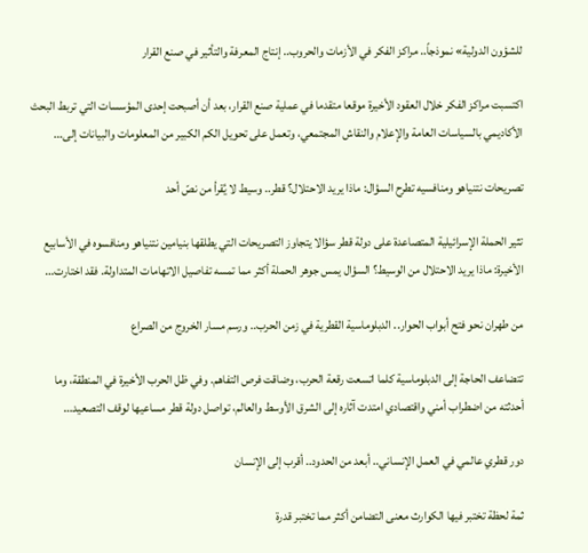للشؤون الدولية» نموذجاً.. مراكز الفكر في الأزمات والحروب.. إنتاج المعرفة والتأثير في صنع القرار

اكتسبت مراكز الفكر خلال العقود الأخيرة موقعا متقدما في عملية صنع القرار، بعد أن أصبحت إحدى المؤسسات التي تربط البحث الأكاديمي بالسياسات العامة والإعلام والنقاش المجتمعي، وتعمل على تحويل الكم الكبير من المعلومات والبيانات إلى...

تصريحات نتنياهو ومنافسيه تطرح السؤال: ماذا يريد الاحتلال؟ قطر.. وسيط لا يُقرأ من نصّ أحد

تثير الحملة الإسرائيلية المتصاعدة على دولة قطر سؤالا يتجاوز التصريحات التي يطلقها بنيامين نتنياهو ومنافسوه في الأسابيع الأخيرة: ماذا يريد الاحتلال من الوسيط؟ السؤال يمس جوهر الحملة أكثر مما تمسه تفاصيل الاتهامات المتداولة. فقد اختارت...

من طهران نحو فتح أبواب الحوار.. الدبلوماسية القطرية في زمن الحرب.. ورسم مسار الخروج من الصراع

تتضاعف الحاجة إلى الدبلوماسية كلما اتسعت رقعة الحرب، وضاقت فرص التفاهم. وفي ظل الحرب الأخيرة في المنطقة، وما أحدثته من اضطراب أمني واقتصادي امتدت آثاره إلى الشرق الأوسط والعالم، تواصل دولة قطر مساعيها لوقف التصعيد...

دور قطري عالمي في العمل الإنساني.. أبعد من الحدود.. أقرب إلى الإنسان

ثمة لحظة تختبر فيها الكوارث معنى التضامن أكثر مما تختبر قدرة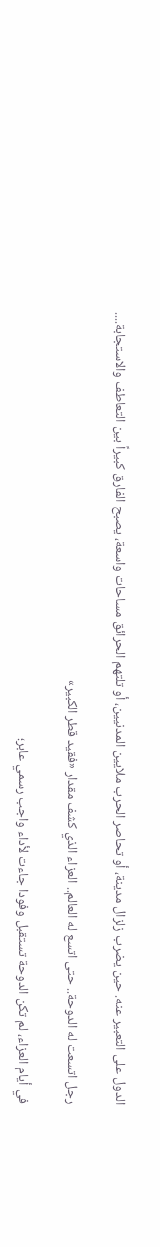الدول على التعبير عنه. حين يضرب زلزال مدينة، أو تحاصر الحرب ملايين المدنيين، أو تلتهم الحرائق مساحات واسعة، يصبح الفارق كبيراً بين التعاطف والاستجابة....

رجل اتسعت له الدوحة.. حتى اتسع له العالم.. العزاء الذي كشف مقدار «فقيد قطر الكبير»

في أيام العزاء، لم تكن الدوحة تستقبل وفودا جاءت لأداء واجب رسمي عابر؛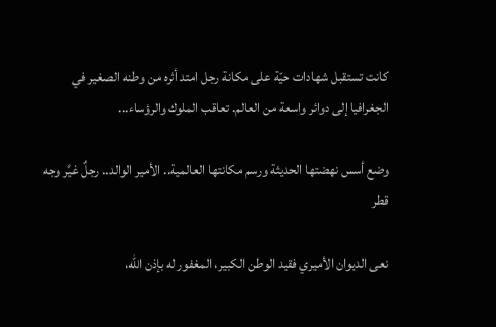كانت تستقبل شهادات حيّة على مكانة رجل امتد أثره من وطنه الصغير في الجغرافيا إلى دوائر واسعة من العالم. تعاقب الملوك والرؤساء...

وضع أسس نهضتها الحديثة ورسم مكانتها العالمية.. الأمير الوالد.. رجلٌ غيَّر وجه قطر

نعى الديوان الأميري فقيد الوطن الكبير، المغفور له بإذن الله،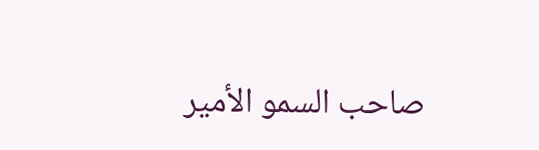صاحب السمو الأمير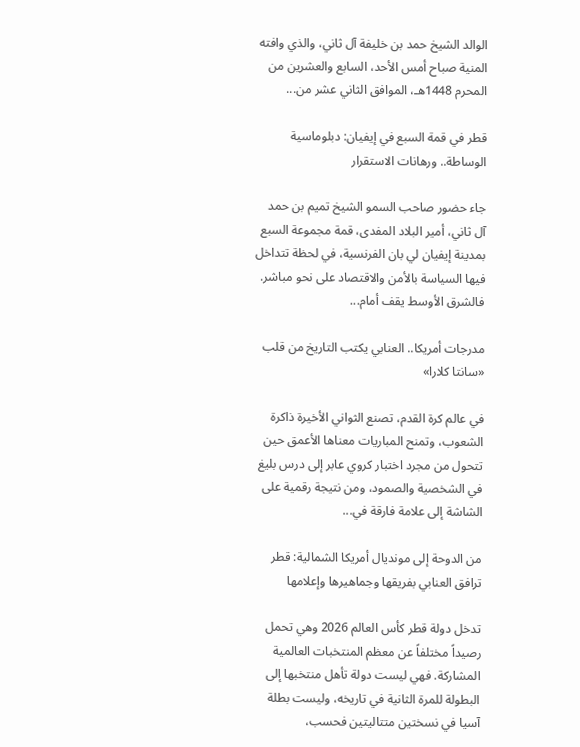الوالد الشيخ حمد بن خليفة آل ثاني، والذي وافته المنية صباح أمس الأحد، السابع والعشرين من المحرم 1448هـ، الموافق الثاني عشر من...

قطر في قمة السبع في إيفيان: دبلوماسية الوساطة.. ورهانات الاستقرار

جاء حضور صاحب السمو الشيخ تميم بن حمد آل ثاني، أمير البلاد المفدى، قمة مجموعة السبع بمدينة إيفيان لي بان الفرنسية، في لحظة تتداخل فيها السياسة بالأمن والاقتصاد على نحو مباشر. فالشرق الأوسط يقف أمام...

مدرجات أمريكا.. العنابي يكتب التاريخ من قلب «سانتا كلارا»

في عالم كرة القدم، تصنع الثواني الأخيرة ذاكرة الشعوب، وتمنح المباريات معناها الأعمق حين تتحول من مجرد اختبار كروي عابر إلى درس بليغ في الشخصية والصمود، ومن نتيجة رقمية على الشاشة إلى علامة فارقة في...

من الدوحة إلى مونديال أمريكا الشمالية: قطر ترافق العنابي بفريقها وجماهيرها وإعلامها

تدخل دولة قطر كأس العالم 2026 وهي تحمل رصيداً مختلفاً عن معظم المنتخبات العالمية المشاركة. فهي ليست دولة تأهل منتخبها إلى البطولة للمرة الثانية في تاريخه، وليست بطلة آسيا في نسختين متتاليتين فحسب،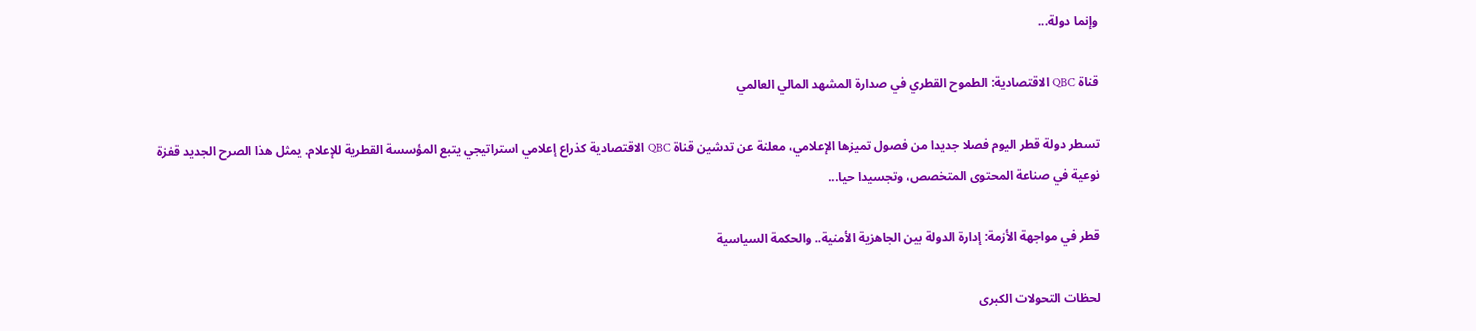وإنما دولة...

قناة QBC الاقتصادية: الطموح القطري في صدارة المشهد المالي العالمي

تسطر دولة قطر اليوم فصلا جديدا من فصول تميزها الإعلامي، معلنة عن تدشين قناة QBC الاقتصادية كذراع إعلامي استراتيجي يتبع المؤسسة القطرية للإعلام. يمثل هذا الصرح الجديد قفزة نوعية في صناعة المحتوى المتخصص، وتجسيدا حيا...

قطر في مواجهة الأزمة: إدارة الدولة بين الجاهزية الأمنية.. والحكمة السياسية

لحظات التحولات الكبرى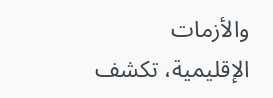والأزمات الإقليمية، تكشف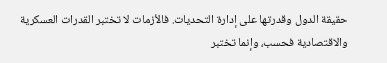حقيقة الدول وقدرتها على إدارة التحديات. فالأزمات لا تختبر القدرات العسكرية والاقتصادية فحسب، وإنما تختبر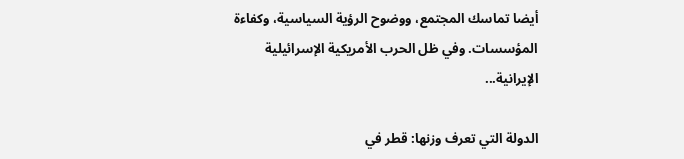أيضا تماسك المجتمع، ووضوح الرؤية السياسية، وكفاءة المؤسسات. وفي ظل الحرب الأمريكية الإسرائيلية الإيرانية...

الدولة التي تعرف وزنها: قطر في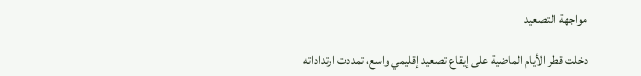مواجهة التصعيد

دخلت قطر الأيام الماضية على إيقاع تصعيد إقليمي واسع، تمددت ارتداداته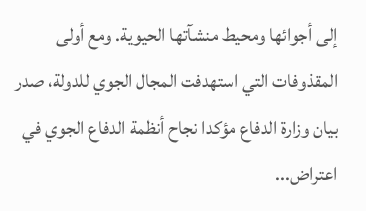إلى أجوائها ومحيط منشآتها الحيوية. ومع أولى المقذوفات التي استهدفت المجال الجوي للدولة، صدر بيان وزارة الدفاع مؤكدا نجاح أنظمة الدفاع الجوي في اعتراض...